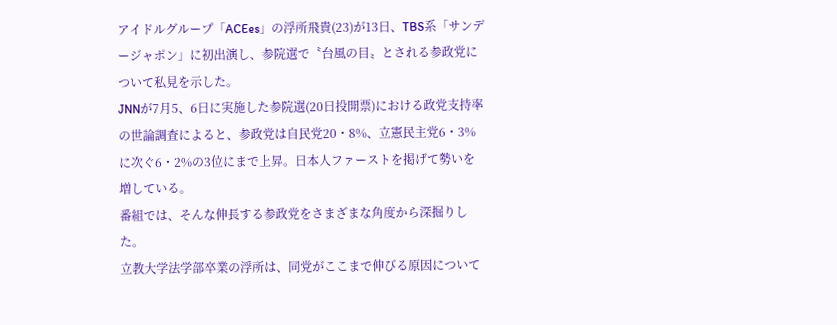アイドルグループ「ACEes」の浮所飛貴(23)が13日、TBS系「サンデージャポン」に初出演し、参院選で〝台風の目〟とされる参政党について私見を示した。
JNNが7月5、6日に実施した参院選(20日投開票)における政党支持率の世論調査によると、参政党は自民党20・8%、立憲民主党6・3%に次ぐ6・2%の3位にまで上昇。日本人ファーストを掲げて勢いを増している。
番組では、そんな伸長する参政党をさまざまな角度から深掘りした。
立教大学法学部卒業の浮所は、同党がここまで伸びる原因について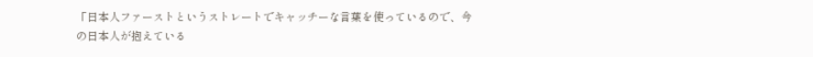「日本人ファーストというストレートでキャッチーな言葉を使っているので、今の日本人が抱えている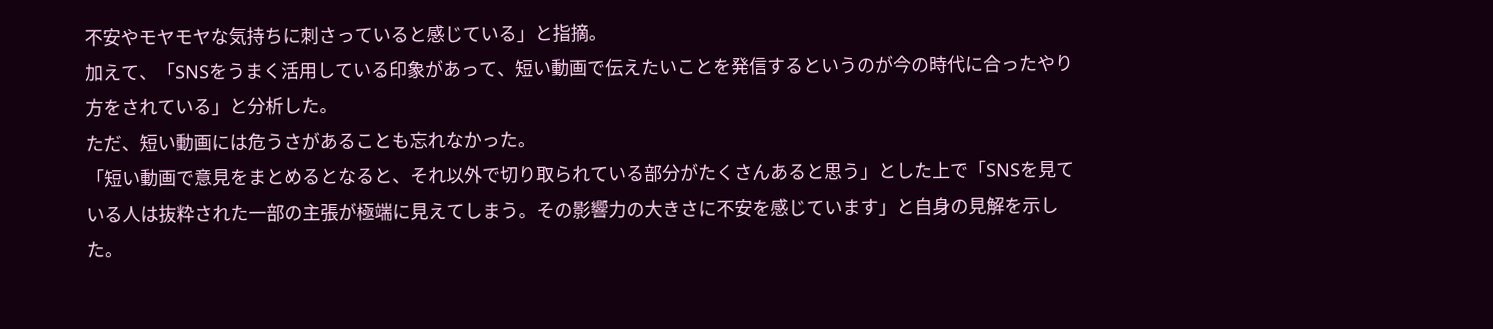不安やモヤモヤな気持ちに刺さっていると感じている」と指摘。
加えて、「SNSをうまく活用している印象があって、短い動画で伝えたいことを発信するというのが今の時代に合ったやり方をされている」と分析した。
ただ、短い動画には危うさがあることも忘れなかった。
「短い動画で意見をまとめるとなると、それ以外で切り取られている部分がたくさんあると思う」とした上で「SNSを見ている人は抜粋された一部の主張が極端に見えてしまう。その影響力の大きさに不安を感じています」と自身の見解を示した。